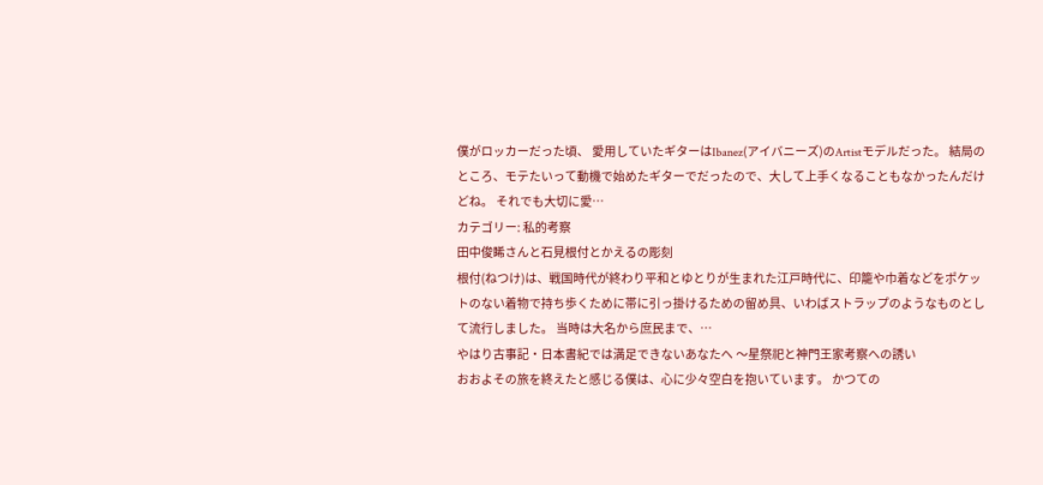僕がロッカーだった頃、 愛用していたギターはIbanez(アイバニーズ)のArtistモデルだった。 結局のところ、モテたいって動機で始めたギターでだったので、大して上手くなることもなかったんだけどね。 それでも大切に愛…
カテゴリー: 私的考察
田中俊睎さんと石見根付とかえるの彫刻
根付(ねつけ)は、戦国時代が終わり平和とゆとりが生まれた江戸時代に、印籠や巾着などをポケットのない着物で持ち歩くために帯に引っ掛けるための留め具、いわばストラップのようなものとして流行しました。 当時は大名から庶民まで、…
やはり古事記・日本書紀では満足できないあなたへ 〜星祭祀と神門王家考察への誘い
おおよその旅を終えたと感じる僕は、心に少々空白を抱いています。 かつての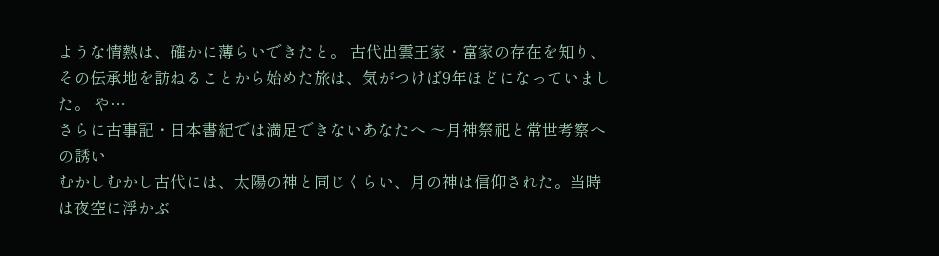ような情熱は、確かに薄らいできたと。 古代出雲王家・富家の存在を知り、その伝承地を訪ねることから始めた旅は、気がつけば9年ほどになっていました。 や…
さらに古事記・日本書紀では満足できないあなたへ 〜月神祭祀と常世考察への誘い
むかしむかし古代には、太陽の神と同じくらい、月の神は信仰された。当時は夜空に浮かぶ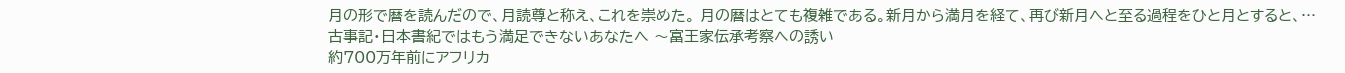月の形で暦を読んだので、月読尊と称え、これを崇めた。 月の暦はとても複雑である。新月から満月を経て、再び新月へと至る過程をひと月とすると、…
古事記・日本書紀ではもう満足できないあなたへ 〜富王家伝承考察への誘い
約700万年前にアフリカ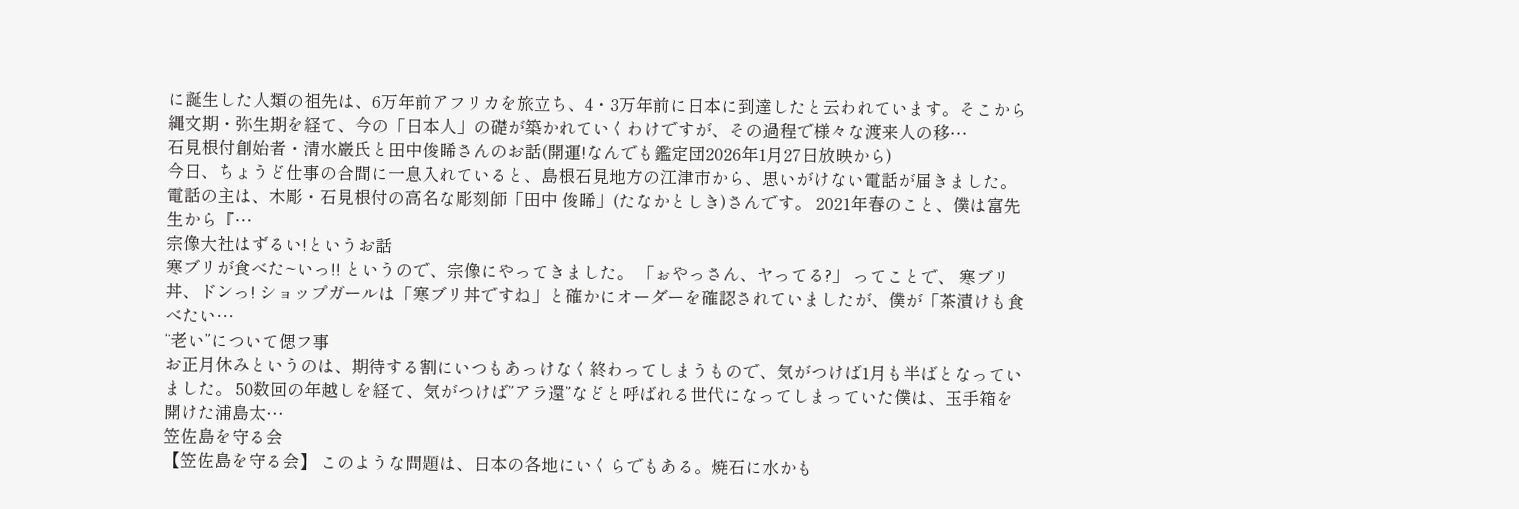に誕生した人類の祖先は、6万年前アフリカを旅立ち、4・3万年前に日本に到達したと云われています。そこから縄文期・弥生期を経て、今の「日本人」の礎が築かれていくわけですが、その過程で様々な渡来人の移…
石見根付創始者・清水巌氏と田中俊睎さんのお話(開運!なんでも鑑定団2026年1月27日放映から)
今日、ちょうど仕事の合間に一息入れていると、島根石見地方の江津市から、思いがけない電話が届きました。 電話の主は、木彫・石見根付の高名な彫刻師「田中 俊睎」(たなかとしき)さんです。 2021年春のこと、僕は富先生から『…
宗像大社はずるい!というお話
寒ブリが食べた~いっ!! というので、宗像にやってきました。 「ぉやっさん、ヤってる?」 ってことで、 寒ブリ丼、ドンっ! ショップガールは「寒ブリ丼ですね」と確かにオーダーを確認されていましたが、僕が「茶漬けも食べたい…
“老い”について偲フ事
お正月休みというのは、期待する割にいつもあっけなく終わってしまうもので、気がつけば1月も半ばとなっていました。 50数回の年越しを経て、気がつけば”アラ還”などと呼ばれる世代になってしまっていた僕は、玉手箱を開けた浦島太…
笠佐島を守る会
【笠佐島を守る会】 このような問題は、日本の各地にいくらでもある。焼石に水かも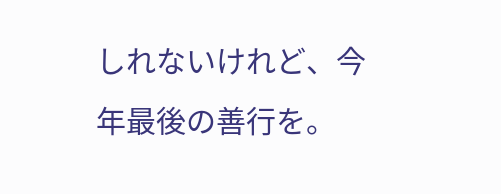しれないけれど、今年最後の善行を。